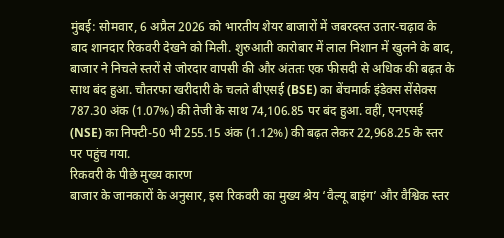मुंबई: सोमवार, 6 अप्रैल 2026 को भारतीय शेयर बाजारों में जबरदस्त उतार-चढ़ाव के बाद शानदार रिकवरी देखने को मिली. शुरुआती कारोबार में लाल निशान में खुलने के बाद, बाजार ने निचले स्तरों से जोरदार वापसी की और अंततः एक फीसदी से अधिक की बढ़त के साथ बंद हुआ. चौतरफा खरीदारी के चलते बीएसई (BSE) का बेंचमार्क इंडेक्स सेंसेक्स 787.30 अंक (1.07%) की तेजी के साथ 74,106.85 पर बंद हुआ. वहीं, एनएसई (NSE) का निफ्टी-50 भी 255.15 अंक (1.12%) की बढ़त लेकर 22,968.25 के स्तर पर पहुंच गया.
रिकवरी के पीछे मुख्य कारण
बाजार के जानकारों के अनुसार, इस रिकवरी का मुख्य श्रेय ‘वैल्यू बाइंग’ और वैश्विक स्तर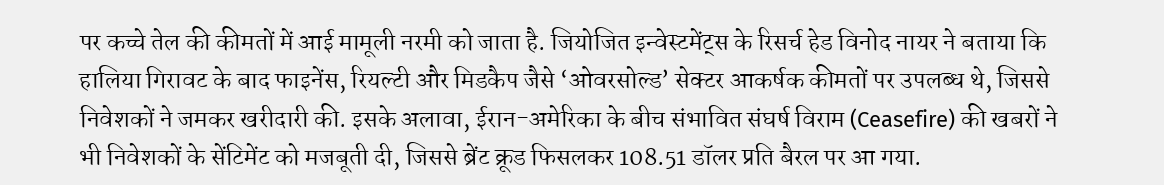पर कच्चे तेल की कीमतों में आई मामूली नरमी को जाता है. जियोजित इन्वेस्टमेंट्स के रिसर्च हेड विनोद नायर ने बताया कि हालिया गिरावट के बाद फाइनेंस, रियल्टी और मिडकैप जैसे ‘ओवरसोल्ड’ सेक्टर आकर्षक कीमतों पर उपलब्ध थे, जिससे निवेशकों ने जमकर खरीदारी की. इसके अलावा, ईरान-अमेरिका के बीच संभावित संघर्ष विराम (Ceasefire) की खबरों ने भी निवेशकों के सेंटिमेंट को मजबूती दी, जिससे ब्रेंट क्रूड फिसलकर 108.51 डॉलर प्रति बैरल पर आ गया.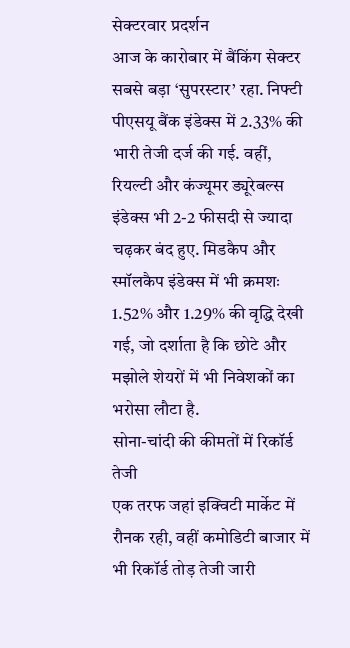सेक्टरवार प्रदर्शन
आज के कारोबार में बैंकिंग सेक्टर सबसे बड़ा ‘सुपरस्टार’ रहा. निफ्टी पीएसयू बैंक इंडेक्स में 2.33% की भारी तेजी दर्ज की गई. वहीं, रियल्टी और कंज्यूमर ड्यूरेबल्स इंडेक्स भी 2-2 फीसदी से ज्यादा चढ़कर बंद हुए. मिडकैप और स्मॉलकैप इंडेक्स में भी क्रमशः 1.52% और 1.29% की वृद्धि देखी गई, जो दर्शाता है कि छोटे और मझोले शेयरों में भी निवेशकों का भरोसा लौटा है.
सोना-चांदी की कीमतों में रिकॉर्ड तेजी
एक तरफ जहां इक्विटी मार्केट में रौनक रही, वहीं कमोडिटी बाजार में भी रिकॉर्ड तोड़ तेजी जारी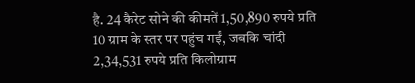है. 24 कैरेट सोने की कीमतें 1,50,890 रुपये प्रति 10 ग्राम के स्तर पर पहुंच गईं, जबकि चांदी 2,34,531 रुपये प्रति किलोग्राम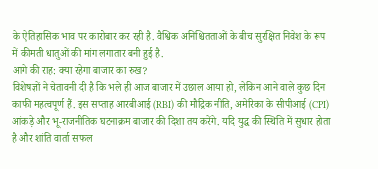के ऐतिहासिक भाव पर कारोबार कर रही है. वैश्विक अनिश्चितताओं के बीच सुरक्षित निवेश के रूप में कीमती धातुओं की मांग लगातार बनी हुई है.
आगे की राह: क्या रहेगा बाजार का रुख?
विशेषज्ञों ने चेतावनी दी है कि भले ही आज बाजार में उछाल आया हो, लेकिन आने वाले कुछ दिन काफी महत्वपूर्ण हैं. इस सप्ताह आरबीआई (RBI) की मौद्रिक नीति, अमेरिका के सीपीआई (CPI) आंकड़े और भू-राजनीतिक घटनाक्रम बाजार की दिशा तय करेंगे. यदि युद्ध की स्थिति में सुधार होता है और शांति वार्ता सफल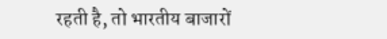रहती है, तो भारतीय बाजारों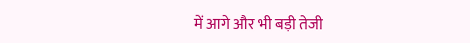में आगे और भी बड़ी तेजी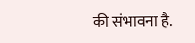की संभावना है.